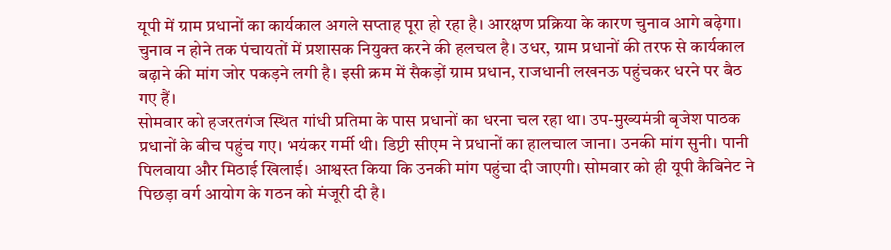यूपी में ग्राम प्रधानों का कार्यकाल अगले सप्ताह पूरा हो रहा है। आरक्षण प्रक्रिया के कारण चुनाव आगे बढ़ेगा। चुनाव न होने तक पंचायतों में प्रशासक नियुक्त करने की हलचल है। उधर, ग्राम प्रधानों की तरफ से कार्यकाल बढ़ाने की मांग जोर पकड़ने लगी है। इसी क्रम में सैकड़ों ग्राम प्रधान, राजधानी लखनऊ पहुंचकर धरने पर बैठ गए हैं।
सोमवार को हजरतगंज स्थित गांधी प्रतिमा के पास प्रधानों का धरना चल रहा था। उप-मुख्यमंत्री बृजेश पाठक प्रधानों के बीच पहुंच गए। भयंकर गर्मी थी। डिप्टी सीएम ने प्रधानों का हालचाल जाना। उनकी मांग सुनी। पानी पिलवाया और मिठाई खिलाई। आश्वस्त किया कि उनकी मांग पहुंचा दी जाएगी। सोमवार को ही यूपी कैबिनेट ने पिछड़ा वर्ग आयोग के गठन को मंजूरी दी है।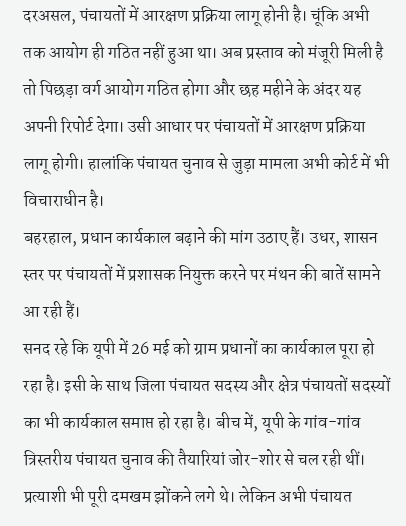दरअसल, पंचायतों में आरक्षण प्रक्रिया लागू होनी है। चूंकि अभी तक आयोग ही गठित नहीं हुआ था। अब प्रस्ताव को मंजूरी मिली है तो पिछड़ा वर्ग आयोग गठित होगा और छह महीने के अंदर यह अपनी रिपोर्ट देगा। उसी आधार पर पंचायतों में आरक्षण प्रक्रिया लागू होगी। हालांकि पंचायत चुनाव से जुड़ा मामला अभी कोर्ट में भी विचाराधीन है।
बहरहाल, प्रधान कार्यकाल बढ़ाने की मांग उठाए हैं। उधर, शासन स्तर पर पंचायतों में प्रशासक नियुक्त करने पर मंथन की बातें सामने आ रही हैं।
सनद रहे कि यूपी में 26 मई को ग्राम प्रधानों का कार्यकाल पूरा हो रहा है। इसी के साथ जिला पंचायत सदस्य और क्षेत्र पंचायतों सदस्यों का भी कार्यकाल समाप्त हो रहा है। बीच में, यूपी के गांव-गांव त्रिस्तरीय पंचायत चुनाव की तैयारियां जोर-शोर से चल रही थीं। प्रत्याशी भी पूरी दमखम झोंकने लगे थे। लेकिन अभी पंचायत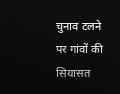चुनाव टलने पर गांवों की सियासत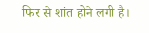फिर से शांत होने लगी है।